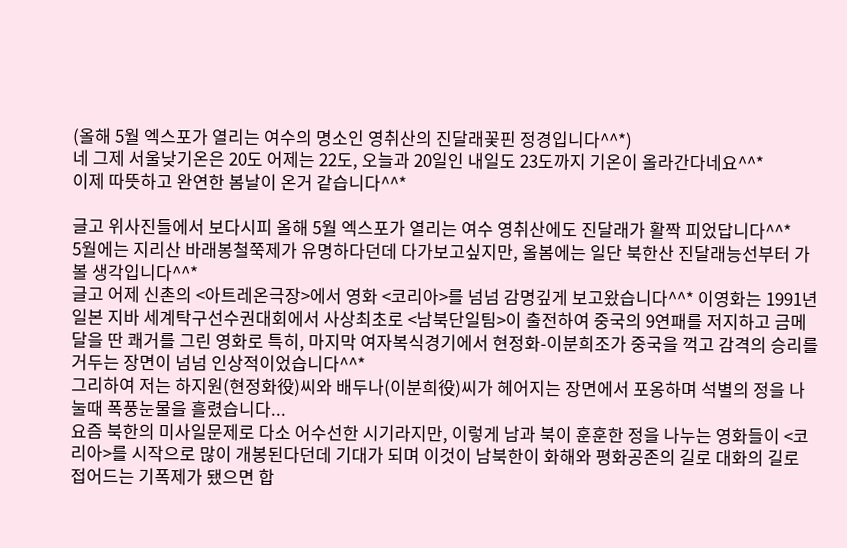(올해 5월 엑스포가 열리는 여수의 명소인 영취산의 진달래꽃핀 정경입니다^^*)
네 그제 서울낮기온은 20도 어제는 22도, 오늘과 20일인 내일도 23도까지 기온이 올라간다네요^^*
이제 따뜻하고 완연한 봄날이 온거 같습니다^^*

글고 위사진들에서 보다시피 올해 5월 엑스포가 열리는 여수 영취산에도 진달래가 활짝 피었답니다^^*
5월에는 지리산 바래봉철쭉제가 유명하다던데 다가보고싶지만, 올봄에는 일단 북한산 진달래능선부터 가볼 생각입니다^^*
글고 어제 신촌의 <아트레온극장>에서 영화 <코리아>를 넘넘 감명깊게 보고왔습니다^^* 이영화는 1991년 일본 지바 세계탁구선수권대회에서 사상최초로 <남북단일팀>이 출전하여 중국의 9연패를 저지하고 금메달을 딴 쾌거를 그린 영화로 특히, 마지막 여자복식경기에서 현정화-이분희조가 중국을 꺽고 감격의 승리를 거두는 장면이 넘넘 인상적이었습니다^^*
그리하여 저는 하지원(현정화役)씨와 배두나(이분희役)씨가 헤어지는 장면에서 포옹하며 석별의 정을 나눌때 폭풍눈물을 흘렸습니다...
요즘 북한의 미사일문제로 다소 어수선한 시기라지만, 이렇게 남과 북이 훈훈한 정을 나누는 영화들이 <코리아>를 시작으로 많이 개봉된다던데 기대가 되며 이것이 남북한이 화해와 평화공존의 길로 대화의 길로 접어드는 기폭제가 됐으면 합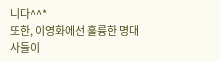니다^^*
또한, 이영화에선 훌륭한 명대사들이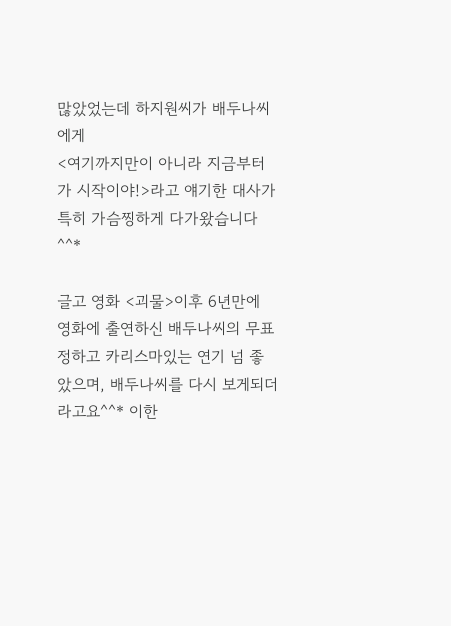많았었는데 하지원씨가 배두나씨에게
<여기까지만이 아니라 지금부터가 시작이야!>라고 얘기한 대사가 특히 가슴찡하게 다가왔습니다^^*

글고 영화 <괴물>이후 6년만에 영화에 출연하신 배두나씨의 무표정하고 카리스마있는 연기 넘 좋았으며, 배두나씨를 다시 보게되더라고요^^* 이한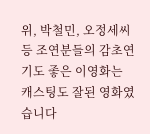위, 박철민, 오정세씨 등 조연분들의 감초연기도 좋은 이영화는 캐스팅도 잘된 영화였습니다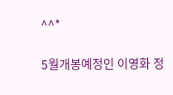^^*

5월개봉예정인 이영화 정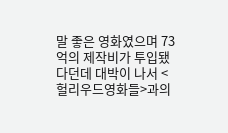말 좋은 영화였으며 73억의 제작비가 투입됐다던데 대박이 나서 <헐리우드영화들>과의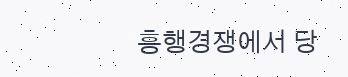흥행경쟁에서 당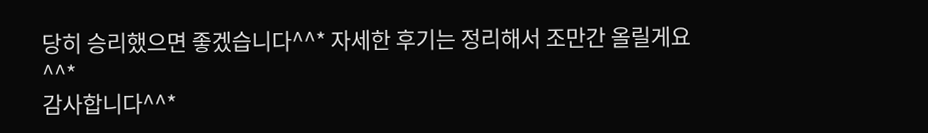당히 승리했으면 좋겠습니다^^* 자세한 후기는 정리해서 조만간 올릴게요^^*
감사합니다^^*